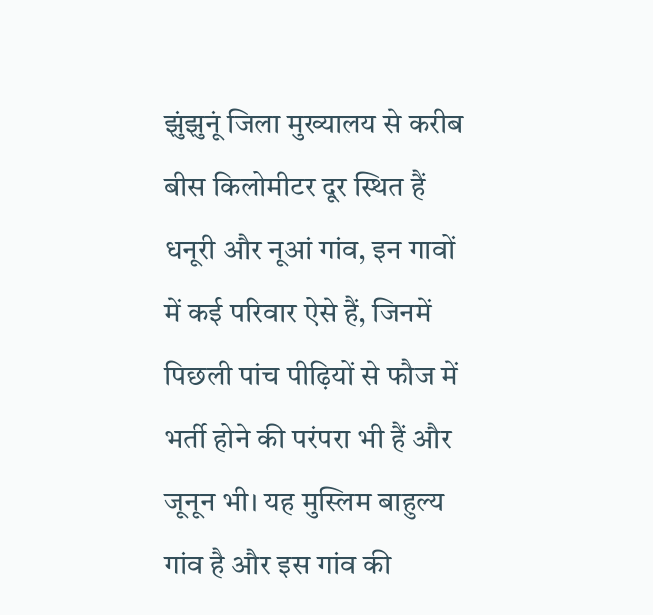झुंझुनूं जिला मुख्यालय से करीब बीस किलोमीटर दूर स्थित हैं धनूरी और नूआं गांव, इन गावों में कई परिवार ऐसे हैं, जिनमें पिछली पांच पीढ़ियों से फौज में भर्ती होने की परंपरा भी हैं और जूनून भी। यह मुस्लिम बाहुल्य गांव है और इस गांव की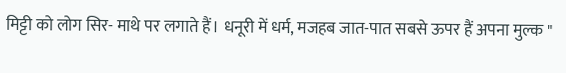मिट्टी को लोग सिर- माथे पर लगाते हैं। धनूरी में धर्म, मजहब जात-पात सबसे ऊपर हैं अपना मुल्क "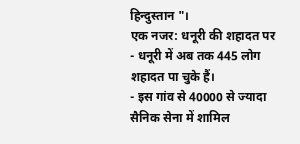हिन्दुस्तान "।
एक नजर: धनूरी की शहादत पर
- धनूरी में अब तक 445 लोग शहादत पा चुके हैं।
- इस गांव से 40000 से ज्यादा सैनिक सेना में शामिल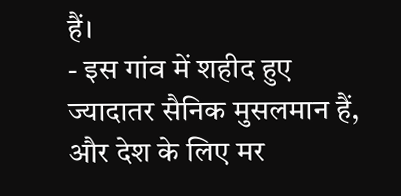हैं।
- इस गांव में शहीद हुए ज्यादातर सैनिक मुसलमान हैं, और देश के लिए मर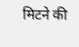मिटने की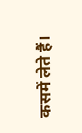कसमें लेते हैं।